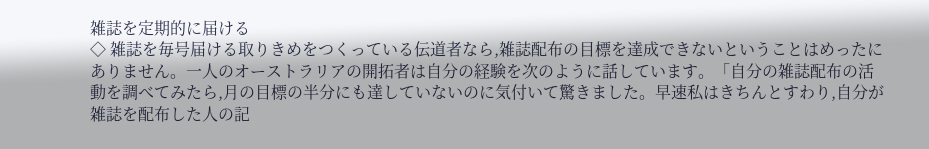雑誌を定期的に届ける
◇ 雑誌を毎号届ける取りきめをつくっている伝道者なら,雑誌配布の目標を達成できないということはめったにありません。一人のオーストラリアの開拓者は自分の経験を次のように話しています。「自分の雑誌配布の活動を調べてみたら,月の目標の半分にも達していないのに気付いて驚きました。早速私はきちんとすわり,自分が雑誌を配布した人の記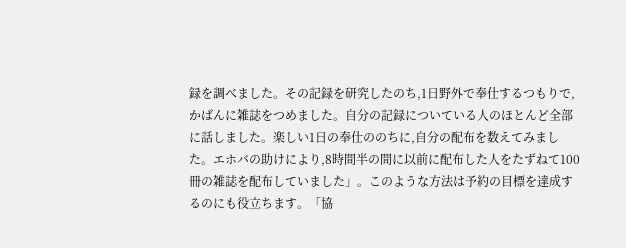録を調べました。その記録を研究したのち,1日野外で奉仕するつもりで,かばんに雑誌をつめました。自分の記録についている人のほとんど全部に話しました。楽しい1日の奉仕ののちに,自分の配布を数えてみました。エホバの助けにより,8時間半の間に以前に配布した人をたずねて100冊の雑誌を配布していました」。このような方法は予約の目標を達成するのにも役立ちます。「協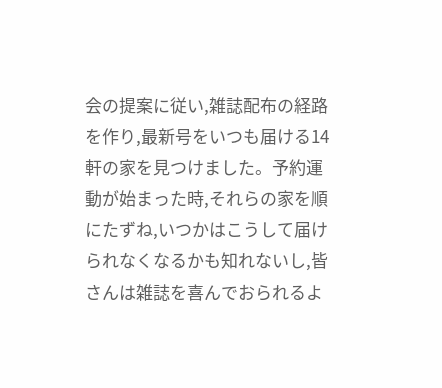会の提案に従い,雑誌配布の経路を作り,最新号をいつも届ける14軒の家を見つけました。予約運動が始まった時,それらの家を順にたずね,いつかはこうして届けられなくなるかも知れないし,皆さんは雑誌を喜んでおられるよ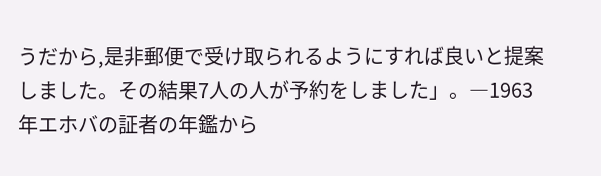うだから,是非郵便で受け取られるようにすれば良いと提案しました。その結果7人の人が予約をしました」。―1963年エホバの証者の年鑑から